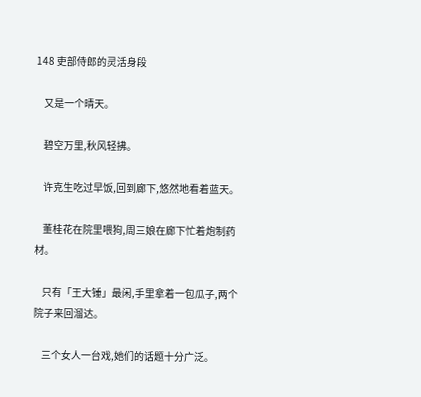148 吏部侍郎的灵活身段

    又是一个晴天。

    碧空万里,秋风轻拂。

    许克生吃过早饭,回到廊下,悠然地看着蓝天。

    董桂花在院里喂狗,周三娘在廊下忙着炮制药材。

    只有「王大锤」最闲,手里拿着一包瓜子,两个院子来回溜达。

    三个女人一台戏,她们的话题十分广泛。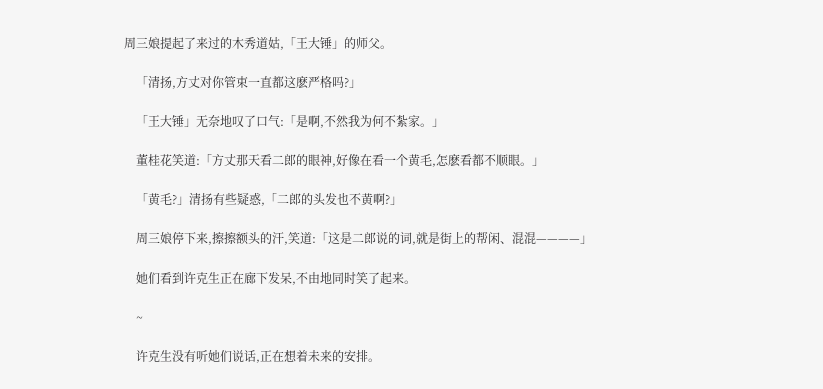周三娘提起了来过的木秀道姑,「王大锤」的师父。

    「清扬,方丈对你管束一直都这麽严格吗?」

    「王大锤」无奈地叹了口气:「是啊,不然我为何不紮家。」

    董桂花笑道:「方丈那天看二郎的眼神,好像在看一个黄毛,怎麽看都不顺眼。」

    「黄毛?」清扬有些疑惑,「二郎的头发也不黄啊?」

    周三娘停下来,擦擦额头的汗,笑道:「这是二郎说的词,就是街上的帮闲、混混————」

    她们看到许克生正在廊下发呆,不由地同时笑了起来。

    ~

    许克生没有听她们说话,正在想着未来的安排。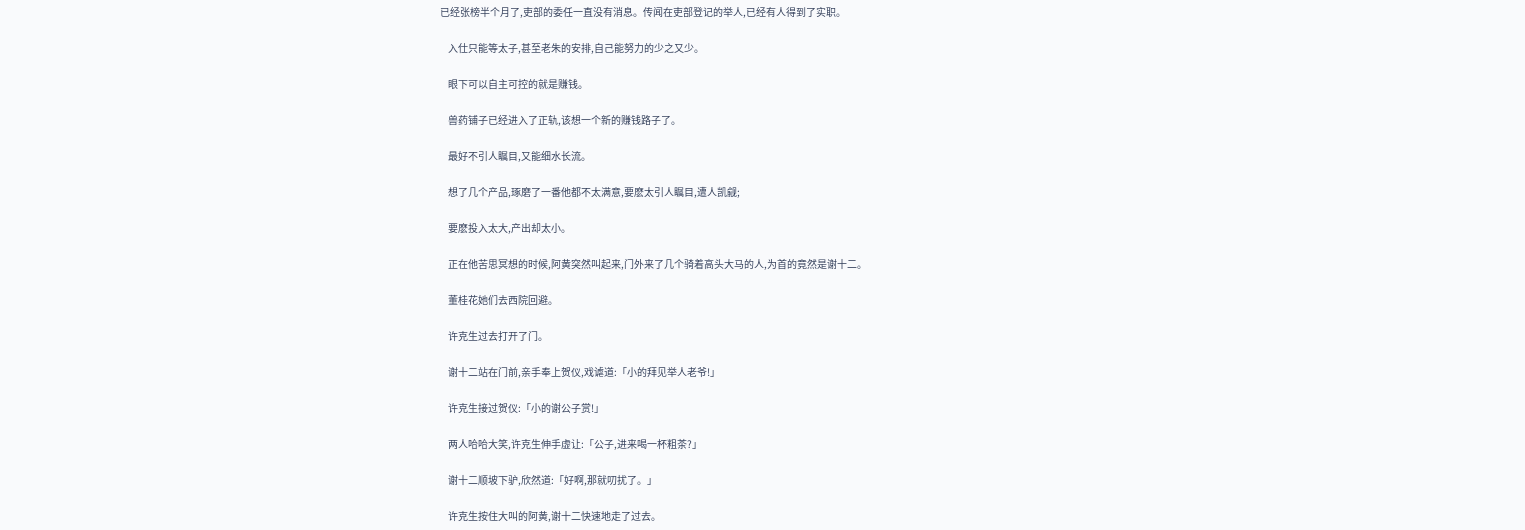已经张榜半个月了,吏部的委任一直没有消息。传闻在吏部登记的举人,已经有人得到了实职。

    入仕只能等太子,甚至老朱的安排,自己能努力的少之又少。

    眼下可以自主可控的就是赚钱。

    兽药铺子已经进入了正轨,该想一个新的赚钱路子了。

    最好不引人瞩目,又能细水长流。

    想了几个产品,琢磨了一番他都不太满意,要麽太引人瞩目,遭人凯觎;

    要麽投入太大,产出却太小。

    正在他苦思冥想的时候,阿黄突然叫起来,门外来了几个骑着高头大马的人,为首的竟然是谢十二。

    董桂花她们去西院回避。

    许克生过去打开了门。

    谢十二站在门前,亲手奉上贺仪,戏谑道:「小的拜见举人老爷!」

    许克生接过贺仪:「小的谢公子赏!」

    两人哈哈大笑,许克生伸手虚让:「公子,进来喝一杯粗茶?」

    谢十二顺坡下驴,欣然道:「好啊,那就叨扰了。」

    许克生按住大叫的阿黄,谢十二快速地走了过去。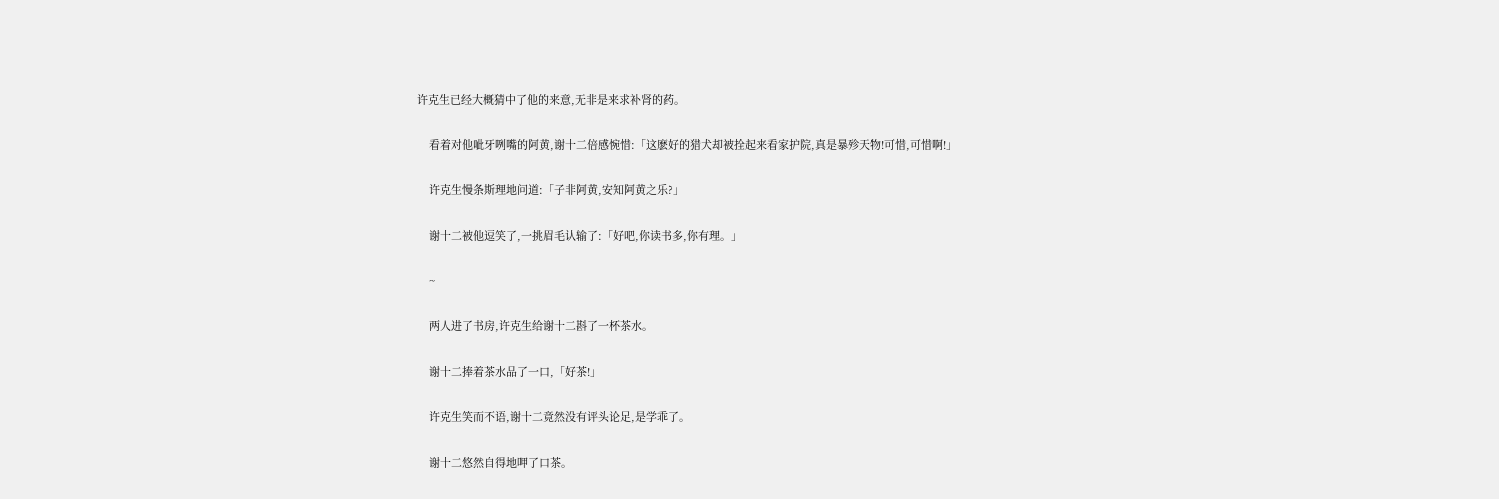许克生已经大概猜中了他的来意,无非是来求补肾的药。

    看着对他呲牙咧嘴的阿黄,谢十二倍感惋惜:「这麽好的猎犬却被拴起来看家护院,真是暴殄天物!可惜,可惜啊!」

    许克生慢条斯理地问道:「子非阿黄,安知阿黄之乐?」

    谢十二被他逗笑了,一挑眉毛认输了:「好吧,你读书多,你有理。」

    ~

    两人进了书房,许克生给谢十二斟了一杯茶水。

    谢十二捧着茶水品了一口,「好茶!」

    许克生笑而不语,谢十二竟然没有评头论足,是学乖了。

    谢十二悠然自得地呷了口茶。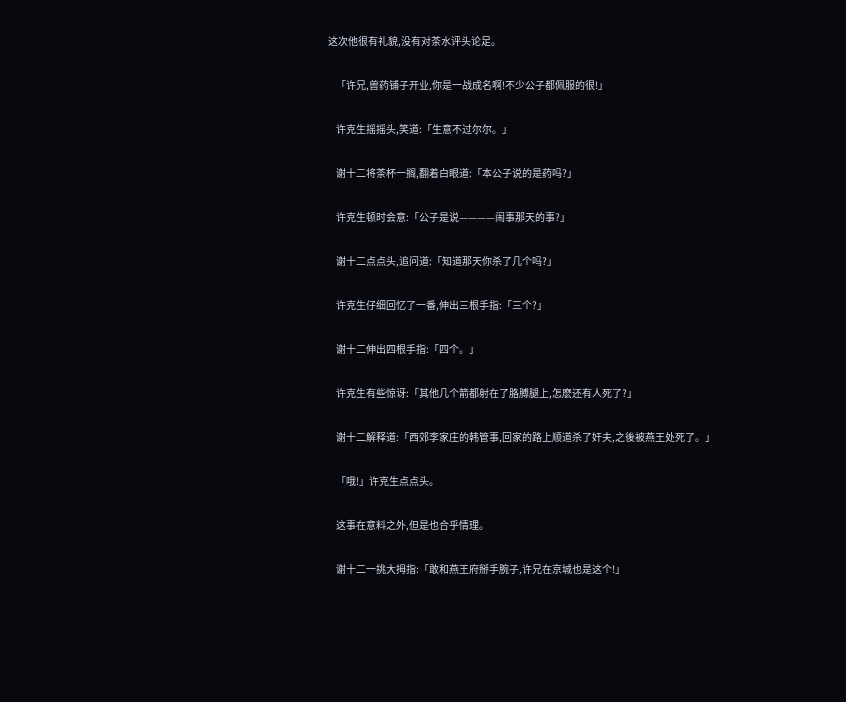这次他很有礼貌,没有对茶水评头论足。

    「许兄,兽药铺子开业,你是一战成名啊!不少公子都佩服的很!」

    许克生摇摇头,笑道:「生意不过尔尔。」

    谢十二将茶杯一搁,翻着白眼道:「本公子说的是药吗?」

    许克生顿时会意:「公子是说————闹事那天的事?」

    谢十二点点头,追问道:「知道那天你杀了几个吗?」

    许克生仔细回忆了一番,伸出三根手指:「三个?」

    谢十二伸出四根手指:「四个。」

    许克生有些惊讶:「其他几个箭都射在了胳膊腿上,怎麽还有人死了?」

    谢十二解释道:「西郊李家庄的韩管事,回家的路上顺道杀了奸夫,之後被燕王处死了。」

    「哦!」许克生点点头。

    这事在意料之外,但是也合乎情理。

    谢十二一挑大拇指:「敢和燕王府掰手腕子,许兄在京城也是这个!」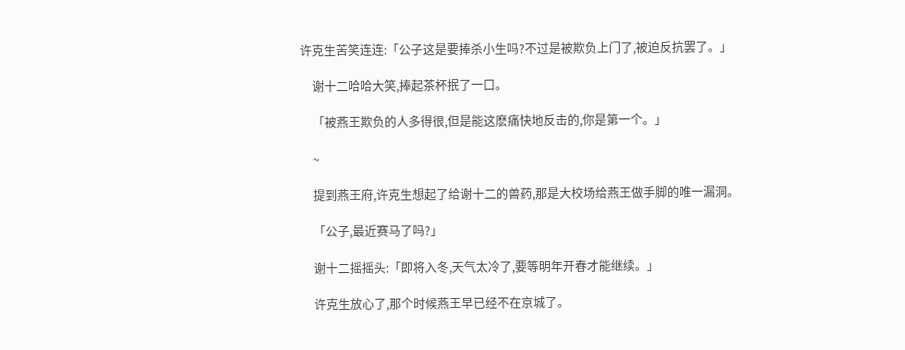许克生苦笑连连:「公子这是要捧杀小生吗?不过是被欺负上门了,被迫反抗罢了。」

    谢十二哈哈大笑,捧起茶杯抿了一口。

    「被燕王欺负的人多得很,但是能这麽痛快地反击的,你是第一个。」

    ~

    提到燕王府,许克生想起了给谢十二的兽药,那是大校场给燕王做手脚的唯一漏洞。

    「公子,最近赛马了吗?」

    谢十二摇摇头:「即将入冬,天气太冷了,要等明年开春才能继续。」

    许克生放心了,那个时候燕王早已经不在京城了。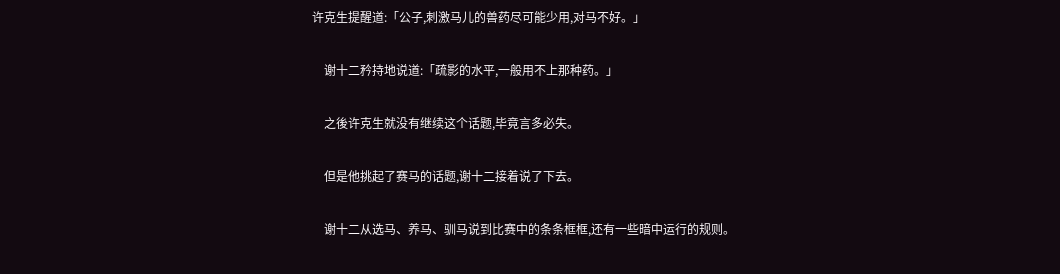许克生提醒道:「公子,刺激马儿的兽药尽可能少用,对马不好。」

    谢十二矜持地说道:「疏影的水平,一般用不上那种药。」

    之後许克生就没有继续这个话题,毕竟言多必失。

    但是他挑起了赛马的话题,谢十二接着说了下去。

    谢十二从选马、养马、驯马说到比赛中的条条框框,还有一些暗中运行的规则。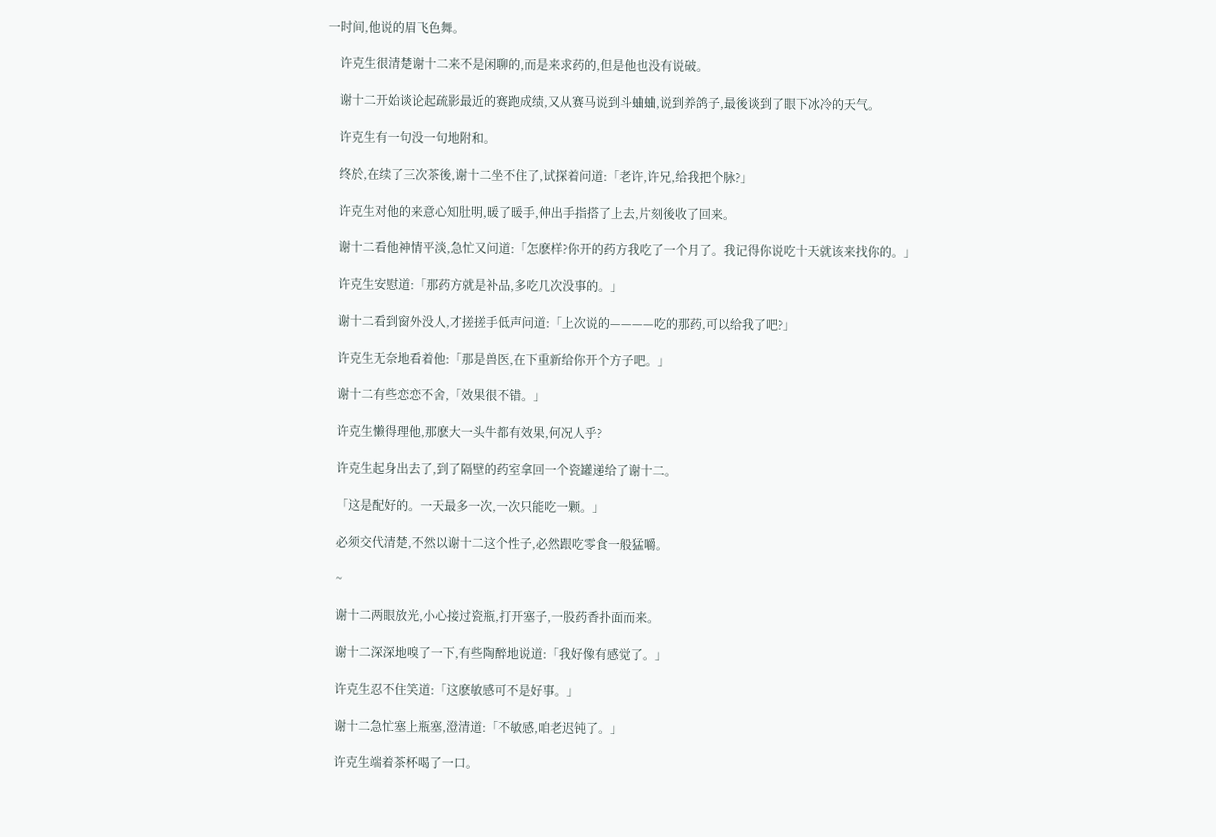一时间,他说的眉飞色舞。

    许克生很清楚谢十二来不是闲聊的,而是来求药的,但是他也没有说破。

    谢十二开始谈论起疏影最近的赛跑成绩,又从赛马说到斗蛐蛐,说到养鸽子,最後谈到了眼下冰冷的天气。

    许克生有一句没一句地附和。

    终於,在续了三次茶後,谢十二坐不住了,试探着问道:「老许,许兄,给我把个脉?」

    许克生对他的来意心知肚明,暖了暖手,伸出手指搭了上去,片刻後收了回来。

    谢十二看他神情平淡,急忙又问道:「怎麽样?你开的药方我吃了一个月了。我记得你说吃十天就该来找你的。」

    许克生安慰道:「那药方就是补品,多吃几次没事的。」

    谢十二看到窗外没人,才搓搓手低声问道:「上次说的————吃的那药,可以给我了吧?」

    许克生无奈地看着他:「那是兽医,在下重新给你开个方子吧。」

    谢十二有些恋恋不舍,「效果很不错。」

    许克生懒得理他,那麽大一头牛都有效果,何况人乎?

    许克生起身出去了,到了隔壁的药室拿回一个瓷罐递给了谢十二。

    「这是配好的。一天最多一次,一次只能吃一颗。」

    必须交代清楚,不然以谢十二这个性子,必然跟吃零食一般猛嚼。

    ~

    谢十二两眼放光,小心接过瓷瓶,打开塞子,一股药香扑面而来。

    谢十二深深地嗅了一下,有些陶醉地说道:「我好像有感觉了。」

    许克生忍不住笑道:「这麽敏感可不是好事。」

    谢十二急忙塞上瓶塞,澄清道:「不敏感,咱老迟钝了。」

    许克生端着茶杯喝了一口。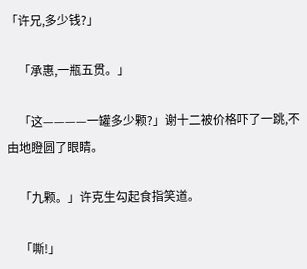「许兄,多少钱?」

    「承惠,一瓶五贯。」

    「这————一罐多少颗?」谢十二被价格吓了一跳,不由地瞪圆了眼睛。

    「九颗。」许克生勾起食指笑道。

    「嘶!」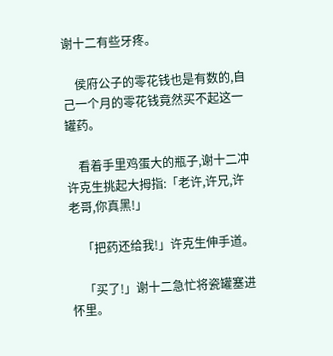谢十二有些牙疼。

    侯府公子的零花钱也是有数的,自己一个月的零花钱竟然买不起这一罐药。

    看着手里鸡蛋大的瓶子,谢十二冲许克生挑起大拇指:「老许,许兄,许老哥,你真黑!」

    「把药还给我!」许克生伸手道。

    「买了!」谢十二急忙将瓷罐塞进怀里。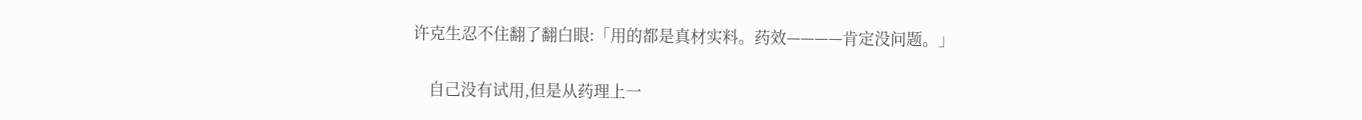许克生忍不住翻了翻白眼:「用的都是真材实料。药效————肯定没问题。」

    自己没有试用,但是从药理上一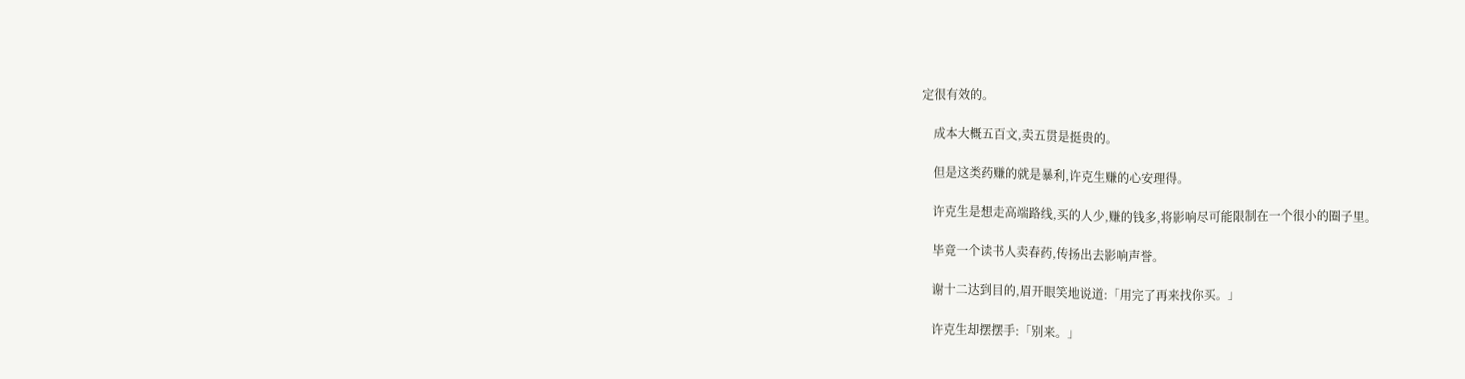定很有效的。

    成本大概五百文,卖五贯是挺贵的。

    但是这类药赚的就是暴利,许克生赚的心安理得。

    许克生是想走高端路线,买的人少,赚的钱多,将影响尽可能限制在一个很小的圈子里。

    毕竟一个读书人卖春药,传扬出去影响声誉。

    谢十二达到目的,眉开眼笑地说道:「用完了再来找你买。」

    许克生却摆摆手:「别来。」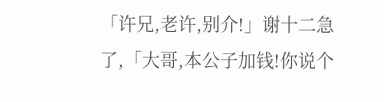「许兄,老许,别介!」谢十二急了,「大哥,本公子加钱!你说个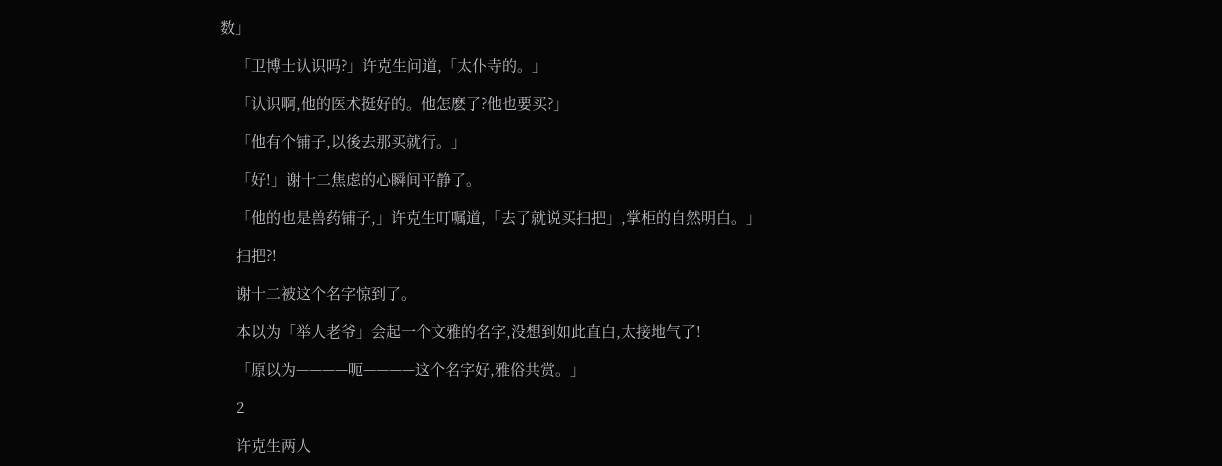数」

    「卫博士认识吗?」许克生问道,「太仆寺的。」

    「认识啊,他的医术挺好的。他怎麽了?他也要买?」

    「他有个铺子,以後去那买就行。」

    「好!」谢十二焦虑的心瞬间平静了。

    「他的也是兽药铺子,」许克生叮嘱道,「去了就说买扫把」,掌柜的自然明白。」

    扫把?!

    谢十二被这个名字惊到了。

    本以为「举人老爷」会起一个文雅的名字,没想到如此直白,太接地气了!

    「原以为————呃————这个名字好,雅俗共赏。」

    2

    许克生两人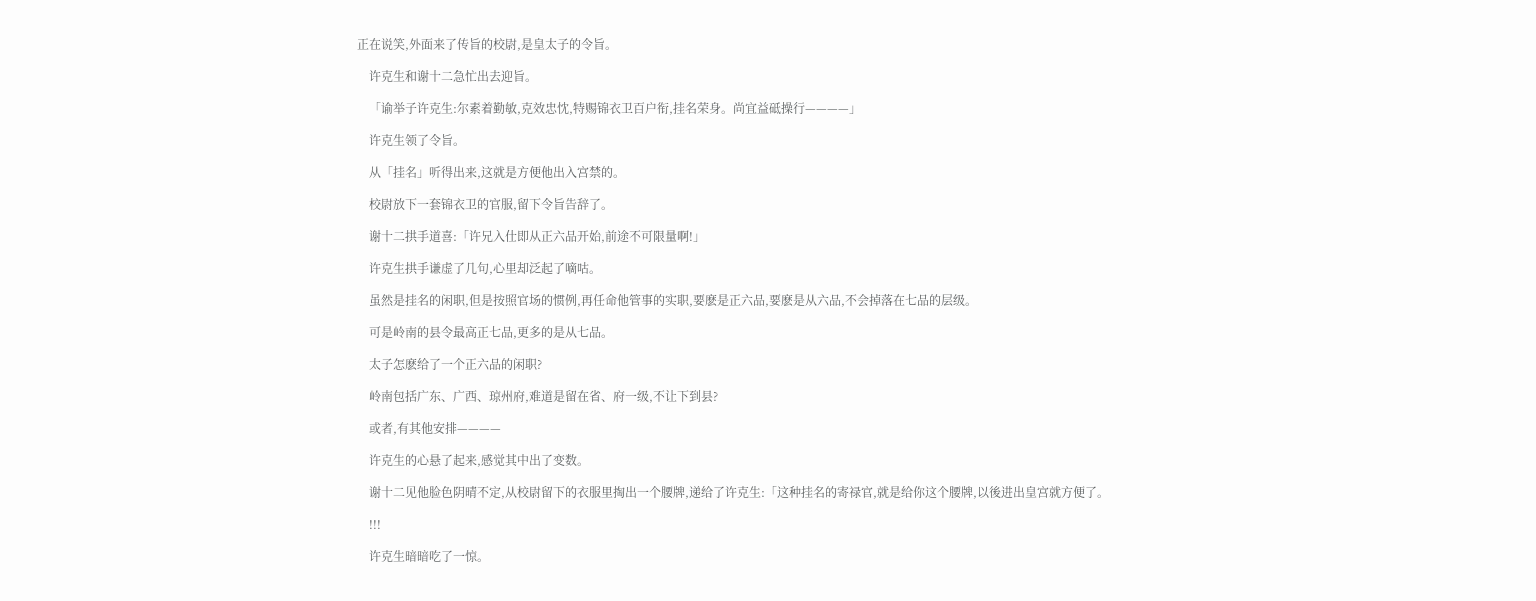正在说笑,外面来了传旨的校尉,是皇太子的令旨。

    许克生和谢十二急忙出去迎旨。

    「谕举子许克生:尔素着勤敏,克效忠忱,特赐锦衣卫百户衔,挂名荣身。尚宜益砥操行————」

    许克生领了令旨。

    从「挂名」听得出来,这就是方便他出入宫禁的。

    校尉放下一套锦衣卫的官服,留下令旨告辞了。

    谢十二拱手道喜:「许兄入仕即从正六品开始,前途不可限量啊!」

    许克生拱手谦虚了几句,心里却泛起了嘀咕。

    虽然是挂名的闲职,但是按照官场的惯例,再任命他管事的实职,要麽是正六品,要麽是从六品,不会掉落在七品的层级。

    可是岭南的县令最高正七品,更多的是从七品。

    太子怎麽给了一个正六品的闲职?

    岭南包括广东、广西、琼州府,难道是留在省、府一级,不让下到县?

    或者,有其他安排————

    许克生的心悬了起来,感觉其中出了变数。

    谢十二见他脸色阴晴不定,从校尉留下的衣服里掏出一个腰牌,递给了许克生:「这种挂名的寄禄官,就是给你这个腰牌,以後进出皇宫就方便了。

    !!!

    许克生暗暗吃了一惊。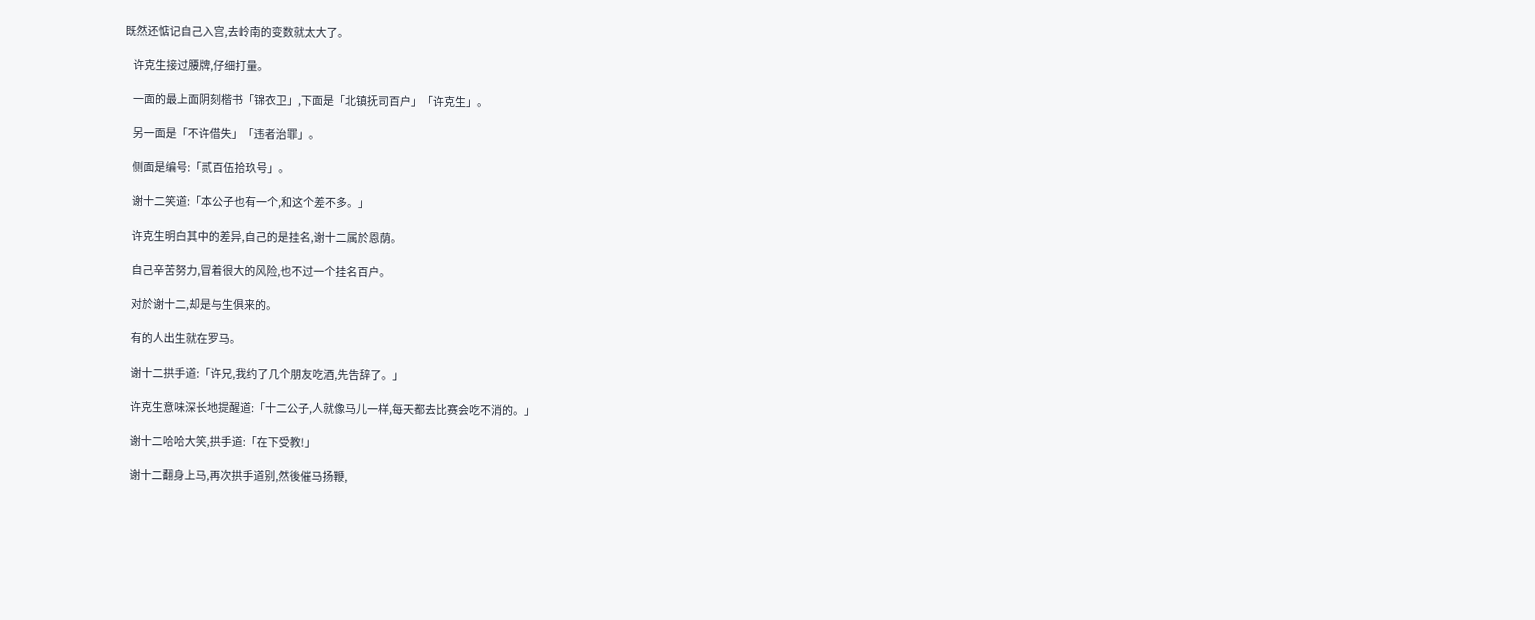既然还惦记自己入宫,去岭南的变数就太大了。

    许克生接过腰牌,仔细打量。

    一面的最上面阴刻楷书「锦衣卫」,下面是「北镇抚司百户」「许克生」。

    另一面是「不许借失」「违者治罪」。

    侧面是编号:「贰百伍拾玖号」。

    谢十二笑道:「本公子也有一个,和这个差不多。」

    许克生明白其中的差异,自己的是挂名,谢十二属於恩荫。

    自己辛苦努力,冒着很大的风险,也不过一个挂名百户。

    对於谢十二,却是与生俱来的。

    有的人出生就在罗马。

    谢十二拱手道:「许兄,我约了几个朋友吃酒,先告辞了。」

    许克生意味深长地提醒道:「十二公子,人就像马儿一样,每天都去比赛会吃不消的。」

    谢十二哈哈大笑,拱手道:「在下受教!」

    谢十二翻身上马,再次拱手道别,然後催马扬鞭,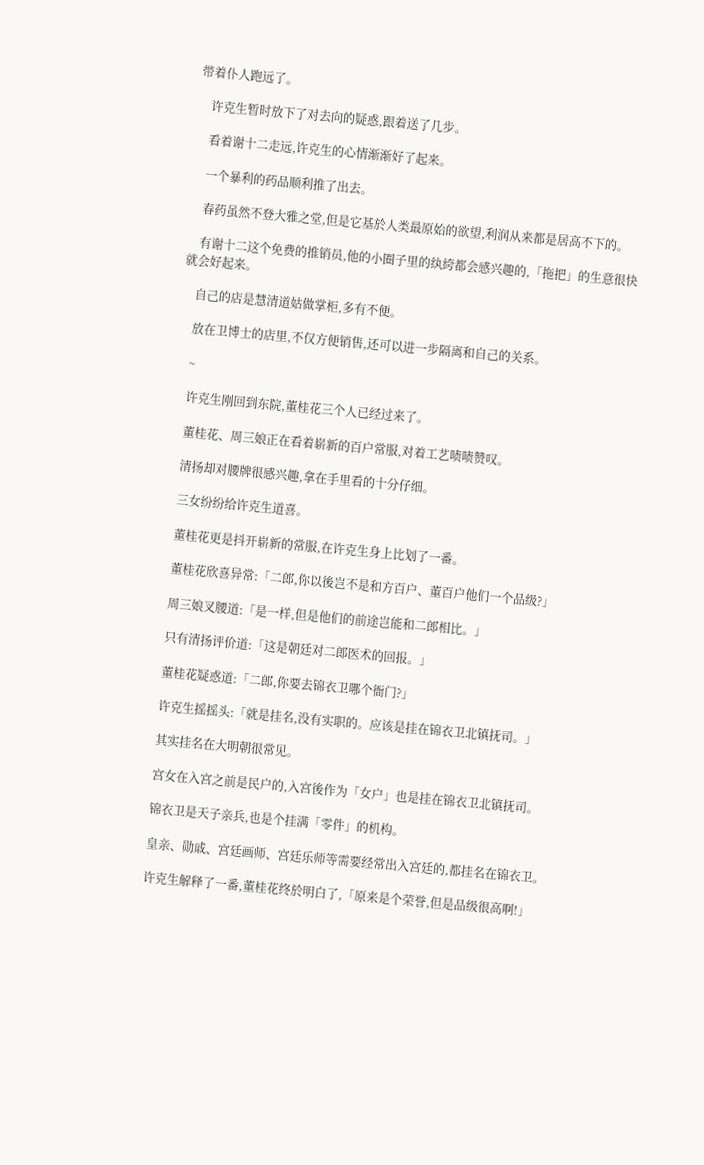带着仆人跑远了。

    许克生暂时放下了对去向的疑惑,跟着送了几步。

    看着谢十二走远,许克生的心情渐渐好了起来。

    一个暴利的药品顺利推了出去。

    春药虽然不登大雅之堂,但是它基於人类最原始的欲望,利润从来都是居高不下的。

    有谢十二这个免费的推销员,他的小圈子里的纨絝都会感兴趣的,「拖把」的生意很快就会好起来。

    自己的店是慧清道姑做掌柜,多有不便。

    放在卫博士的店里,不仅方便销售,还可以进一步隔离和自己的关系。

    ~

    许克生刚回到东院,董桂花三个人已经过来了。

    董桂花、周三娘正在看着崭新的百户常服,对着工艺啧啧赞叹。

    清扬却对腰牌很感兴趣,拿在手里看的十分仔细。

    三女纷纷给许克生道喜。

    董桂花更是抖开崭新的常服,在许克生身上比划了一番。

    董桂花欣喜异常:「二郎,你以後岂不是和方百户、董百户他们一个品级?」

    周三娘叉腰道:「是一样,但是他们的前途岂能和二郎相比。」

    只有清扬评价道:「这是朝廷对二郎医术的回报。」

    董桂花疑惑道:「二郎,你要去锦衣卫哪个衙门?」

    许克生摇摇头:「就是挂名,没有实职的。应该是挂在锦衣卫北镇抚司。」

    其实挂名在大明朝很常见。

    宫女在入宫之前是民户的,入宫後作为「女户」也是挂在锦衣卫北镇抚司。

    锦衣卫是天子亲兵,也是个挂满「零件」的机构。

    皇亲、勋戚、宫廷画师、宫廷乐师等需要经常出入宫廷的,都挂名在锦衣卫。

    许克生解释了一番,董桂花终於明白了,「原来是个荣誉,但是品级很高啊!」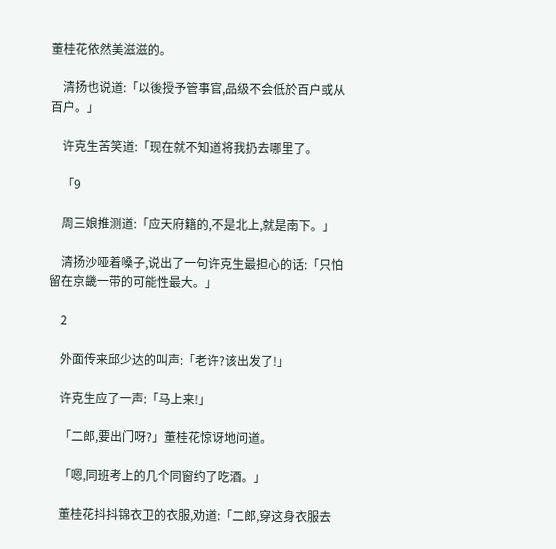董桂花依然美滋滋的。

    清扬也说道:「以後授予管事官,品级不会低於百户或从百户。」

    许克生苦笑道:「现在就不知道将我扔去哪里了。

    「9

    周三娘推测道:「应天府籍的,不是北上,就是南下。」

    清扬沙哑着嗓子,说出了一句许克生最担心的话:「只怕留在京畿一带的可能性最大。」

    2

    外面传来邱少达的叫声:「老许?该出发了!」

    许克生应了一声:「马上来!」

    「二郎,要出门呀?」董桂花惊讶地问道。

    「嗯,同班考上的几个同窗约了吃酒。」

    董桂花抖抖锦衣卫的衣服,劝道:「二郎,穿这身衣服去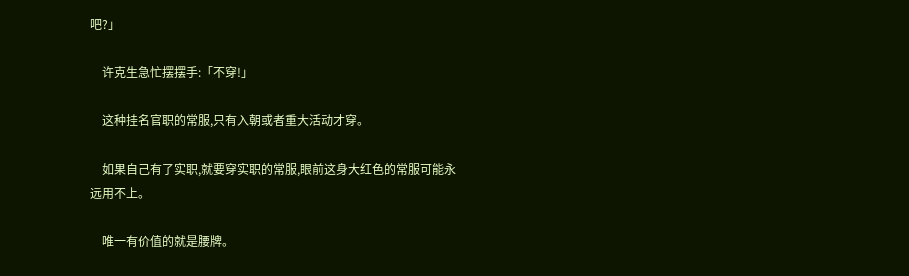吧?」

    许克生急忙摆摆手:「不穿!」

    这种挂名官职的常服,只有入朝或者重大活动才穿。

    如果自己有了实职,就要穿实职的常服,眼前这身大红色的常服可能永远用不上。

    唯一有价值的就是腰牌。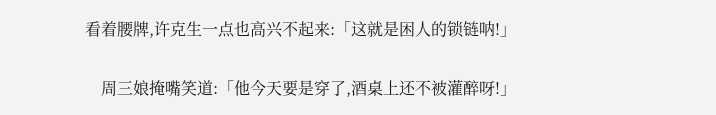看着腰牌,许克生一点也高兴不起来:「这就是困人的锁链呐!」

    周三娘掩嘴笑道:「他今天要是穿了,酒桌上还不被灌醉呀!」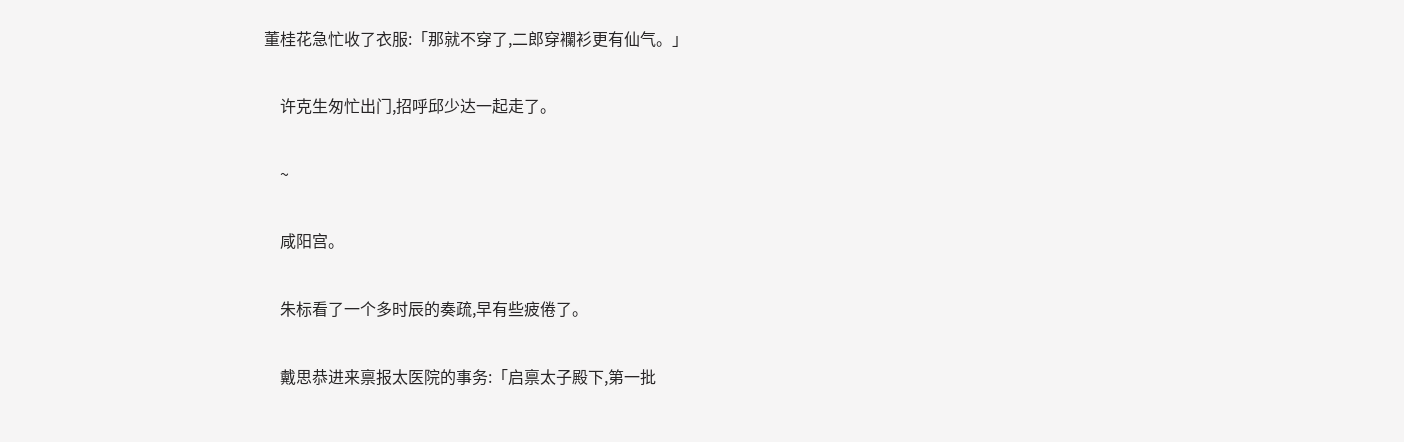董桂花急忙收了衣服:「那就不穿了,二郎穿襴衫更有仙气。」

    许克生匆忙出门,招呼邱少达一起走了。

    ~

    咸阳宫。

    朱标看了一个多时辰的奏疏,早有些疲倦了。

    戴思恭进来禀报太医院的事务:「启禀太子殿下,第一批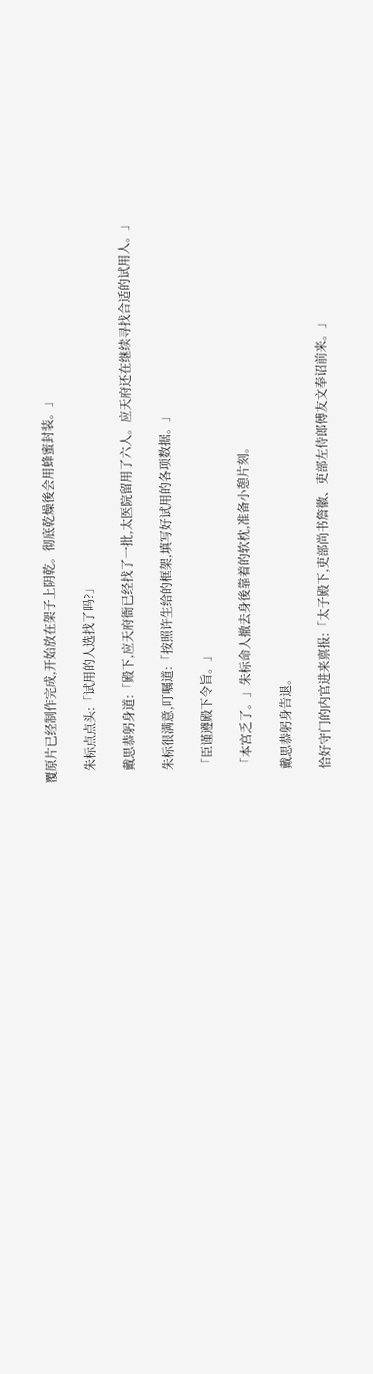覆原片已经制作完成,开始放在架子上阴乾。彻底乾燥後会用蜂蜜封装。」

    朱标点点头:「试用的人选找了吗?」

    戴思恭躬身道:「殿下,应天府衙已经找了一批,太医院留用了六人。应天府还在继续寻找合适的试用人。」

    朱标很满意,叮嘱道:「按照许生给的框架,填写好试用的各项数据。」

    「臣谨遵殿下令旨。」

    「本宫乏了。」朱标命人撤去身後靠着的软枕,准备小憩片刻。

    戴思恭躬身告退。

    恰好守门的内官进来禀报:「太子殿下,吏部尚书詹徽、吏部左侍郎傅友文奉诏前来。」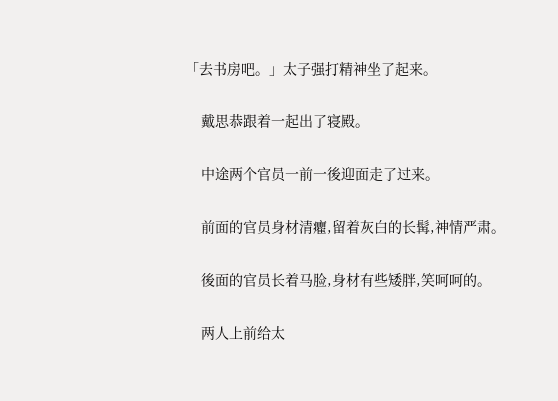「去书房吧。」太子强打精神坐了起来。

    戴思恭跟着一起出了寝殿。

    中途两个官员一前一後迎面走了过来。

    前面的官员身材清癯,留着灰白的长髯,神情严肃。

    後面的官员长着马脸,身材有些矮胖,笑呵呵的。

    两人上前给太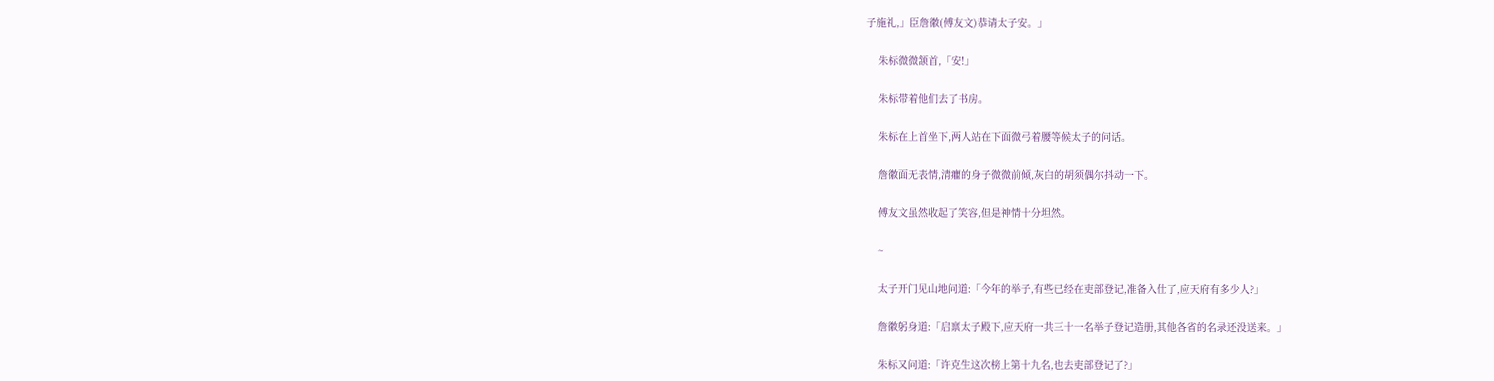子施礼,」臣詹徽(傅友文)恭请太子安。」

    朱标微微颔首,「安!」

    朱标带着他们去了书房。

    朱标在上首坐下,两人站在下面微弓着腰等候太子的问话。

    詹徽面无表情,清癯的身子微微前倾,灰白的胡须偶尔抖动一下。

    傅友文虽然收起了笑容,但是神情十分坦然。

    ~

    太子开门见山地问道:「今年的举子,有些已经在吏部登记,准备入仕了,应天府有多少人?」

    詹徽躬身道:「启禀太子殿下,应天府一共三十一名举子登记造册,其他各省的名录还没送来。」

    朱标又问道:「许克生这次榜上第十九名,也去吏部登记了?」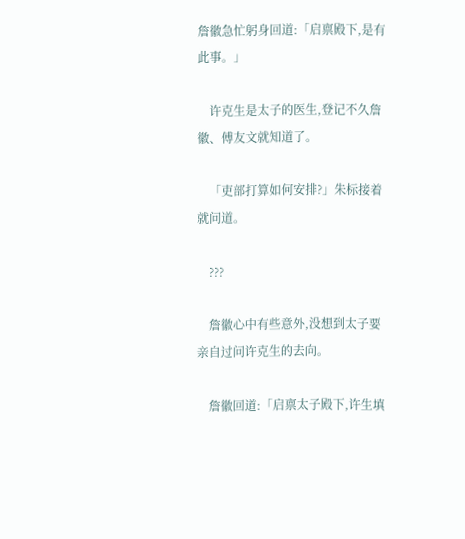詹徽急忙躬身回道:「启禀殿下,是有此事。」

    许克生是太子的医生,登记不久詹徽、傅友文就知道了。

    「吏部打算如何安排?」朱标接着就问道。

    ???

    詹徽心中有些意外,没想到太子要亲自过问许克生的去向。

    詹徽回道:「启禀太子殿下,许生填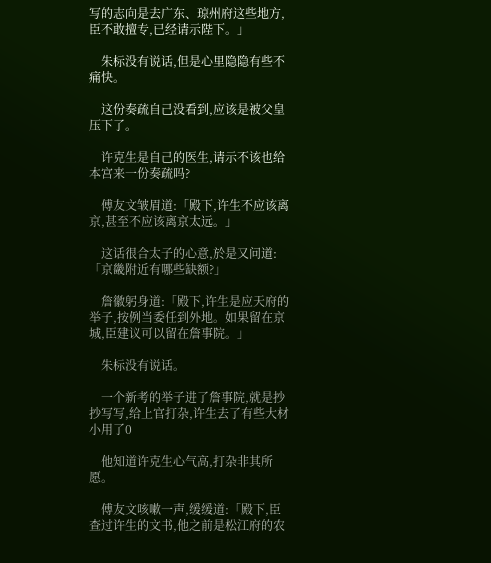写的志向是去广东、琼州府这些地方,臣不敢擅专,已经请示陛下。」

    朱标没有说话,但是心里隐隐有些不痛快。

    这份奏疏自己没看到,应该是被父皇压下了。

    许克生是自己的医生,请示不该也给本宫来一份奏疏吗?

    傅友文皱眉道:「殿下,许生不应该离京,甚至不应该离京太远。」

    这话很合太子的心意,於是又问道:「京畿附近有哪些缺额?」

    詹徽躬身道:「殿下,许生是应天府的举子,按例当委任到外地。如果留在京城,臣建议可以留在詹事院。」

    朱标没有说话。

    一个新考的举子进了詹事院,就是抄抄写写,给上官打杂,许生去了有些大材小用了0

    他知道许克生心气高,打杂非其所愿。

    傅友文咳嗽一声,缓缓道:「殿下,臣查过许生的文书,他之前是松江府的农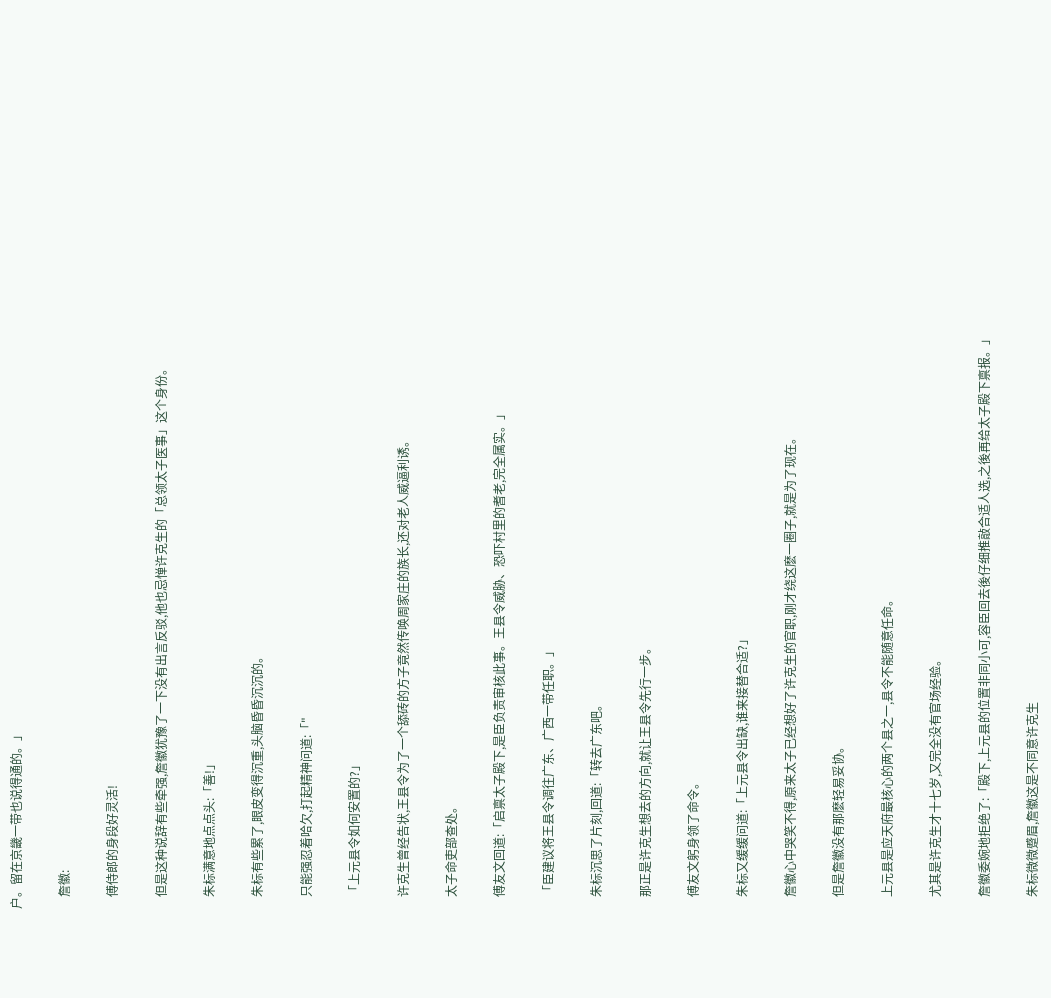户。留在京畿一带也说得通的。」

    詹徽:

    傅侍郎的身段好灵活!

    但是这种说辞有些牵强,詹徽犹豫了一下没有出言反驳,他也忌惮许克生的「总领太子医事」这个身份。

    朱标满意地点点头:「善!」

    朱标有些累了,眼皮变得沉重,头脑昏昏沉沉的。

    只能强忍着哈欠,打起精神问道:「"

    「上元县令如何安置的?」

    许克生曾经告状,王县令为了一个舔砖的方子竟然传唤周家庄的族长,还对老人威逼利诱。

    太子命吏部查处。

    傅友文回道:「启禀太子殿下,是臣负责审核此事。王县令威胁、恐吓村里的耆老,完全属实。」

    「臣建议将王县令调往广东、广西一带任职。」

    朱标沉思了片刻,回道:「转去广东吧。

    那正是许克生想去的方向,就让王县令先行一步。

    傅友文躬身领了命令。

    朱标又缓缓问道:「上元县令出缺,谁来接替合适?」

    詹徽心中哭笑不得,原来太子已经想好了许克生的官职,刚才绕这麽一圈子,就是为了现在。

    但是詹徽没有那麽轻易妥协。

    上元县是应天府最核心的两个县之一,县令不能随意任命。

    尤其是许克生才十七岁,又完全没有官场经验。

    詹徽委婉地拒绝了:「殿下,上元县的位置非同小可,容臣回去後仔细推敲合适人选,之後再给太子殿下禀报。」

    朱标微微蹙眉,詹徽这是不同意许克生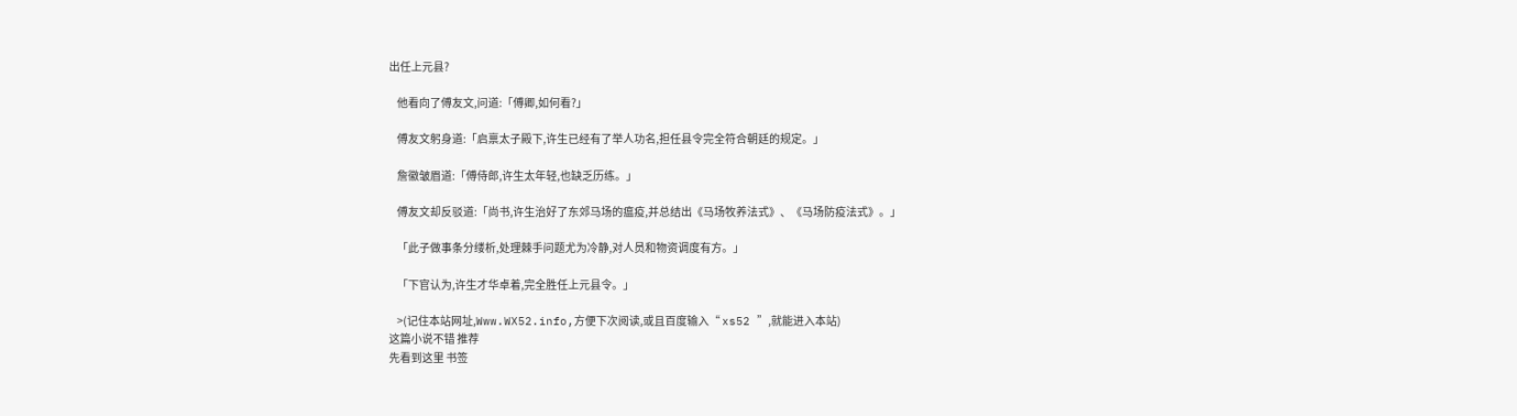出任上元县?

    他看向了傅友文,问道:「傅卿,如何看?」

    傅友文躬身道:「启禀太子殿下,许生已经有了举人功名,担任县令完全符合朝廷的规定。」

    詹徽皱眉道:「傅侍郎,许生太年轻,也缺乏历练。」

    傅友文却反驳道:「尚书,许生治好了东郊马场的瘟疫,并总结出《马场牧养法式》、《马场防疫法式》。」

    「此子做事条分缕析,处理棘手问题尤为冷静,对人员和物资调度有方。」

    「下官认为,许生才华卓着,完全胜任上元县令。」

    >(记住本站网址,Www.WX52.info,方便下次阅读,或且百度输入“ xs52 ”,就能进入本站)
这篇小说不错 推荐
先看到这里 书签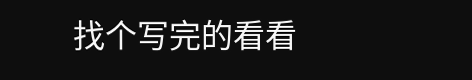找个写完的看看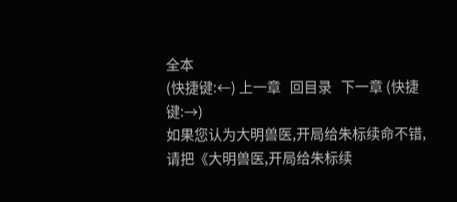全本
(快捷键:←) 上一章   回目录   下一章 (快捷键:→)
如果您认为大明兽医,开局给朱标续命不错,请把《大明兽医,开局给朱标续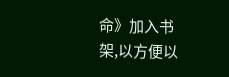命》加入书架,以方便以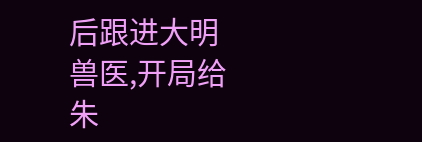后跟进大明兽医,开局给朱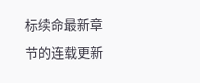标续命最新章节的连载更新